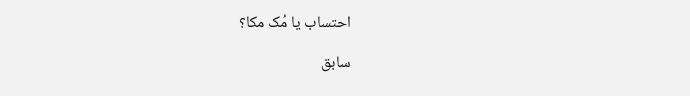احتساب یا مُک مکا؟

سابق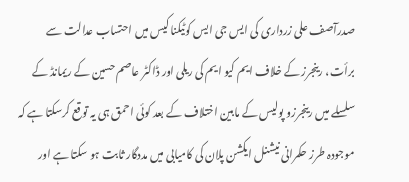صدرآصف علی زرداری کی ایس جی ایس کوٹیکنا کیس میں احتساب عدالت سے برأت، رینجرز کے خلاف ایم کیو ایم کی ریلی اور ڈاکٹر عاصم حسین کے ریمانڈ کے سلسلے میں رینجرزو پولیس کے مابین اختلاف کے بعد کوئی احمق ہی یہ توقع کرسکتا ہے کہ موجودہ طرز حکمرانی نیشنل ایکشن پلان کی کامیابی میں مددگار ثابت ہو سکتا ہے اور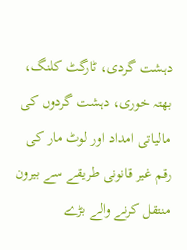دہشت گردی، ٹارگٹ کلنگ، بھتہ خوری، دہشت گردوں کی مالیاتی امداد اور لوٹ مار کی رقم غیر قانونی طریقے سے بیرون منتقل کرنے والے بڑے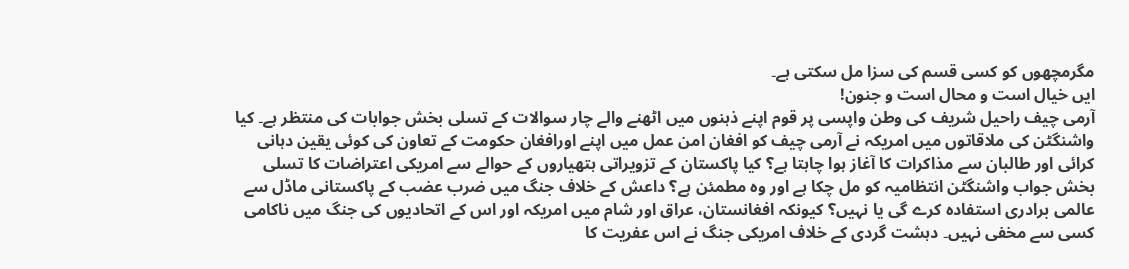مگرمچھوں کو کسی قسم کی سزا مل سکتی ہے۔
ایں خیال است و محال است و جنون!
آرمی چیف راحیل شریف کی وطن واپسی پر قوم اپنے ذہنوں میں اٹھنے والے چار سوالات کے تسلی بخش جوابات کی منتظر ہے۔ کیا واشنگٹن کی ملاقاتوں میں امریکہ نے آرمی چیف کو افغان امن عمل میں اپنے اورافغان حکومت کے تعاون کی کوئی یقین دہانی کرائی اور طالبان سے مذاکرات کا آغاز ہوا چاہتا ہے؟ کیا پاکستان کے تزویراتی ہتھیاروں کے حوالے سے امریکی اعتراضات کا تسلی بخش جواب واشنگٹن انتظامیہ کو مل چکا ہے اور وہ مطمئن ہے؟ داعش کے خلاف جنگ میں ضرب عضب کے پاکستانی ماڈل سے عالمی برادری استفادہ کرے گی یا نہیں؟ کیونکہ افغانستان، عراق اور شام میں امریکہ اور اس کے اتحادیوں کی جنگ میں ناکامی کسی سے مخفی نہیں۔ دہشت گردی کے خلاف امریکی جنگ نے اس عفریت کا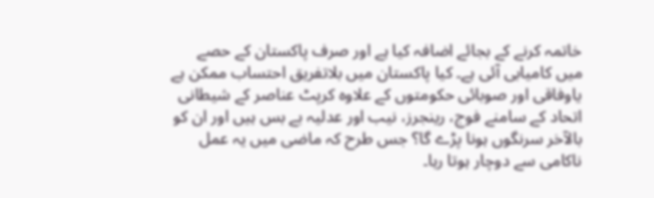خاتمہ کرنے کے بجائے اضافہ کیا ہے اور صرف پاکستان کے حصے میں کامیابی آئی ہے۔ کیا پاکستان میں بلاتفریق احتساب ممکن ہے یاوفاقی اور صوبائی حکومتوں کے علاوہ کرپٹ عناصر کے شیطانی اتحاد کے سامنے فوج، رینجرز، نیب اور عدلیہ بے بس ہیں اور ان کو بالآخر سرنگوں ہونا پڑے گا؟ جس طرح کہ ماضی میں یہ عمل ناکامی سے دوچار ہوتا رہا۔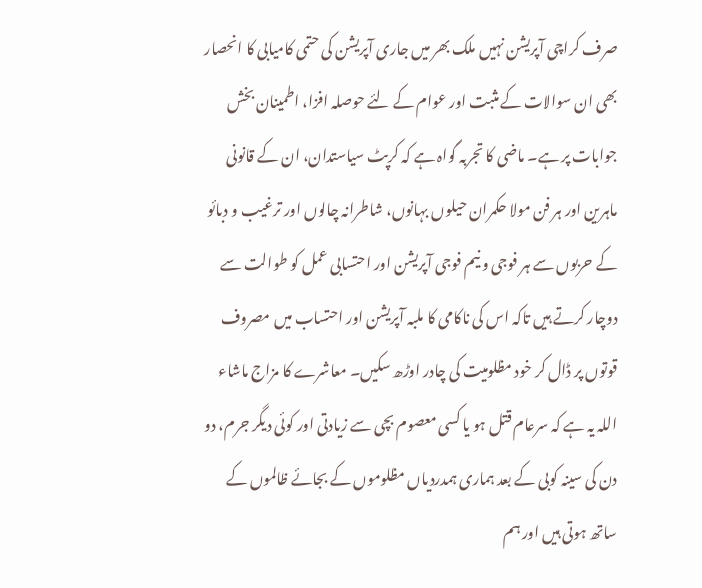صرف کراچی آپریشن نہیں ملک بھر میں جاری آپریشن کی حتمی کامیابی کا انحصار بھی ان سوالات کے مثبت اور عوام کے لئے حوصلہ افزا، اطمینان بخش جوابات پر ہے۔ ماضی کا تجربہ گواہ ہے کہ کرپٹ سیاستدان، ان کے قانونی ماہرین اور ہر فن مولا حکمران حیلوں بہانوں، شاطرانہ چالوں اور ترغیب و دبائو کے حربوں سے ہر فوجی و نیم فوجی آپریشن اور احتسابی عمل کو طوالت سے دوچار کرتے ہیں تاکہ اس کی ناکامی کا ملبہ آپریشن اور احتساب میں مصروف قوتوں پر ڈال کر خود مظلومیت کی چادر اوڑھ سکیں۔ معاشرے کا مزاج ماشاء اللہ یہ ہے کہ سرعام قتل ہو یا کسی معصوم بچی سے زیادتی اور کوئی دیگر جرم، دو دن کی سینہ کوبی کے بعد ہماری ہمدردیاں مظلوموں کے بجائے ظالموں کے ساتھ ہوتی ہیں اور ہم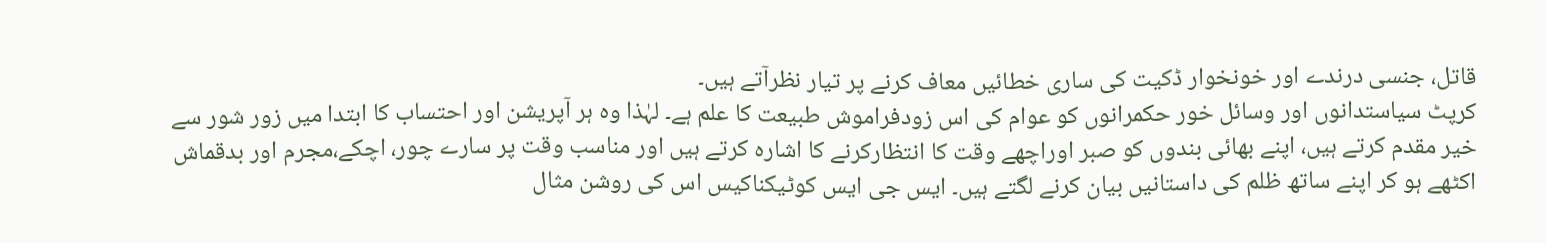قاتل، جنسی درندے اور خونخوار ڈکیت کی ساری خطائیں معاف کرنے پر تیار نظرآتے ہیں۔
کرپٹ سیاستدانوں اور وسائل خور حکمرانوں کو عوام کی اس زودفراموش طبیعت کا علم ہے۔ لہٰذا وہ ہر آپریشن اور احتساب کا ابتدا میں زور شور سے خیر مقدم کرتے ہیں، اپنے بھائی بندوں کو صبر اوراچھے وقت کا انتظارکرنے کا اشارہ کرتے ہیں اور مناسب وقت پر سارے چور، اچکے،مجرم اور بدقماش اکٹھے ہو کر اپنے ساتھ ظلم کی داستانیں بیان کرنے لگتے ہیں۔ ایس جی ایس کوٹیکناکیس اس کی روشن مثال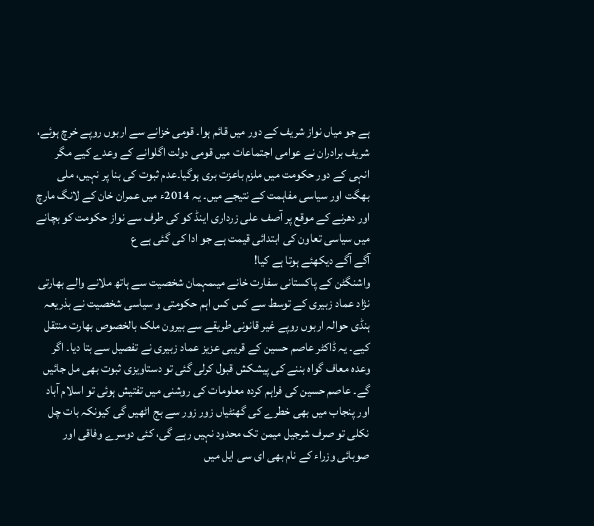ہے جو میاں نواز شریف کے دور میں قائم ہوا۔ قومی خزانے سے اربوں روپے خرچ ہوئے، شریف برادران نے عوامی اجتماعات میں قومی دولت اگلوانے کے وعدے کیے مگر انہی کے دور حکومت میں ملزم باعزت بری ہوگیا۔عدم ثبوت کی بنا پر نہیں، ملی بھگت اور سیاسی مفاہمت کے نتیجے میں۔ یہ 2014ء میں عمران خان کے لانگ مارچ اور دھرنے کے موقع پر آصف علی زرداری اینڈ کو کی طرف سے نواز حکومت کو بچانے میں سیاسی تعاون کی ابتدائی قیمت ہے جو ادا کی گئی ہے ع
آگے آگے دیکھئے ہوتا ہے کیا!
واشنگٹن کے پاکستانی سفارت خانے میںمہمان شخصیت سے ہاتھ ملانے والے بھارتی نژاد عماد زبیری کے توسط سے کس کس اہم حکومتی و سیاسی شخصیت نے بذریعہ ہنڈی حوالہ اربوں روپے غیر قانونی طریقے سے بیرون ملک بالخصوص بھارت منتقل کیے۔ یہ ڈاکٹر عاصم حسین کے قریبی عزیز عماد زبیری نے تفصیل سے بتا دیا۔ اگر وعدہ معاف گواہ بننے کی پیشکش قبول کرلی گئی تو دستاویزی ثبوت بھی مل جائیں گے۔ عاصم حسین کی فراہم کردہ معلومات کی روشنی میں تفتیش ہوئی تو اسلام آباد اور پنجاب میں بھی خطرے کی گھنٹیاں زور زور سے بج اٹھیں گی کیونکہ بات چل نکلی تو صرف شرجیل میمن تک محدود نہیں رہے گی، کئی دوسرے وفاقی اور صوبائی وزراء کے نام بھی ای سی ایل میں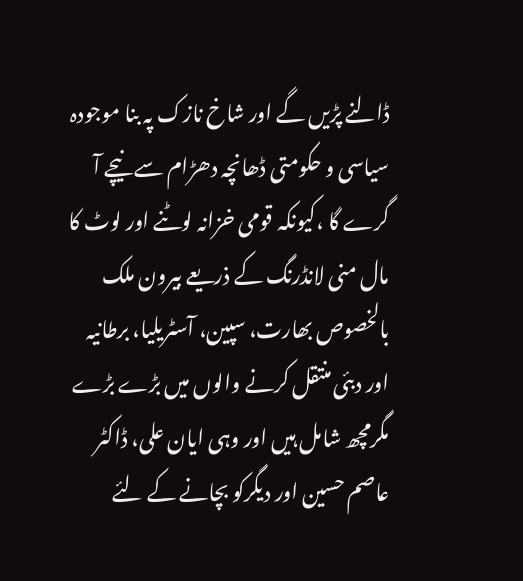ڈالنے پڑیں گے اور شاخ نازک پہ بنا موجودہ سیاسی و حکومتی ڈھانچہ دھڑام سے نیچے آ گرے گا ،کیونکہ قومی خزانہ لوٹنے اور لوٹ کا مال منی لانڈرنگ کے ذریعے بیرون ملک بالخصوص بھارت، سپین، آسٹریلیا، برطانیہ اور دبئی منتقل کرنے والوں میں بڑے بڑے مگرمچھ شامل ہیں اور وہی ایان علی، ڈاکٹر عاصم حسین اور دیگرکو بچانے کے لئے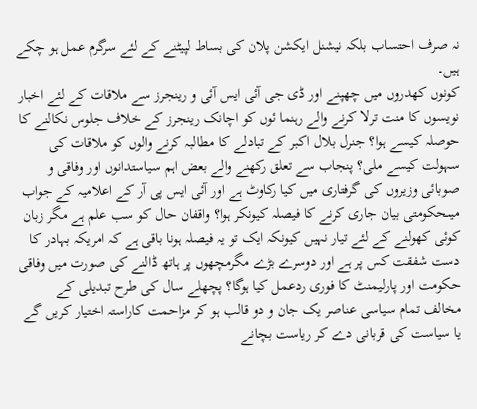نہ صرف احتساب بلکہ نیشنل ایکشن پلان کی بساط لپیٹنے کے لئے سرگرم عمل ہو چکے ہیں۔
کونوں کھدروں میں چھپنے اور ڈی جی آئی ایس آئی و رینجرز سے ملاقات کے لئے اخبار نویسوں کا منت ترلا کرنے والے رہنما ئوں کو اچانک رینجرز کے خلاف جلوس نکالنے کا حوصلہ کیسے ہوا؟ جنرل بلال اکبر کے تبادلے کا مطالبہ کرنے والوں کو ملاقات کی سہولت کیسے ملی؟ پنجاب سے تعلق رکھنے والے بعض اہم سیاستدانوں اور وفاقی و صوبائی وزیروں کی گرفتاری میں کیا رکاوٹ ہے اور آئی ایس پی آر کے اعلامیہ کے جواب میںحکومتی بیان جاری کرنے کا فیصلہ کیونکر ہوا؟ واقفان حال کو سب علم ہے مگر زبان کوئی کھولنے کے لئے تیار نہیں کیونکہ ایک تو یہ فیصلہ ہونا باقی ہے کہ امریکہ بہادر کا دست شفقت کس پر ہے اور دوسرے بڑے مگرمچھوں پر ہاتھ ڈالنے کی صورت میں وفاقی حکومت اور پارلیمنٹ کا فوری ردعمل کیا ہوگا؟ پچھلے سال کی طرح تبدیلی کے مخالف تمام سیاسی عناصر یک جان و دو قالب ہو کر مزاحمت کاراستہ اختیار کریں گے یا سیاست کی قربانی دے کر ریاست بچانے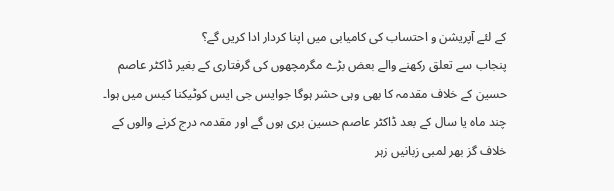کے لئے آپریشن و احتساب کی کامیابی میں اپنا کردار ادا کریں گے؟
پنجاب سے تعلق رکھنے والے بعض بڑے مگرمچھوں کی گرفتاری کے بغیر ڈاکٹر عاصم حسین کے خلاف مقدمہ کا بھی وہی حشر ہوگا جوایس جی ایس کوٹیکنا کیس میں ہوا۔ چند ماہ یا سال کے بعد ڈاکٹر عاصم حسین بری ہوں گے اور مقدمہ درج کرنے والوں کے خلاف گز بھر لمبی زبانیں زہر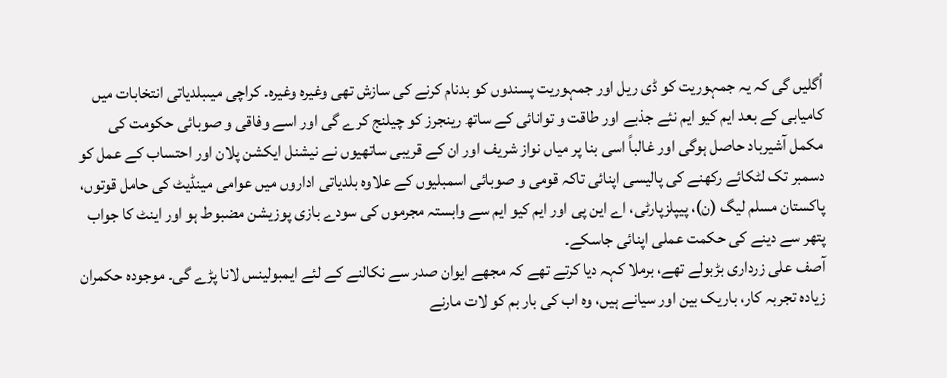اُگلیں گی کہ یہ جمہوریت کو ڈی ریل اور جمہوریت پسندوں کو بدنام کرنے کی سازش تھی وغیرہ وغیرہ۔ کراچی میںبلدیاتی انتخابات میں کامیابی کے بعد ایم کیو ایم نئے جذبے اور طاقت و توانائی کے ساتھ رینجرز کو چیلنج کرے گی اور اسے وفاقی و صوبائی حکومت کی مکمل آشیرباد حاصل ہوگی اور غالباً اسی بنا پر میاں نواز شریف اور ان کے قریبی ساتھیوں نے نیشنل ایکشن پلان اور احتساب کے عمل کو دسمبر تک لٹکائے رکھنے کی پالیسی اپنائی تاکہ قومی و صوبائی اسمبلیوں کے علاوہ بلدیاتی اداروں میں عوامی مینڈیٹ کی حامل قوتوں، پاکستان مسلم لیگ (ن)، پیپلزپارٹی، اے این پی اور ایم کیو ایم سے وابستہ مجرموں کی سودے بازی پوزیشن مضبوط ہو اور اینٹ کا جواب پتھر سے دینے کی حکمت عملی اپنائی جاسکے۔
آصف علی زرداری بڑبولے تھے، برملا کہہ دیا کرتے تھے کہ مجھے ایوان صدر سے نکالنے کے لئے ایمبولینس لانا پڑے گی۔ موجودہ حکمران زیادہ تجربہ کار، باریک بین اور سیانے ہیں، وہ اب کی بار بم کو لات مارنے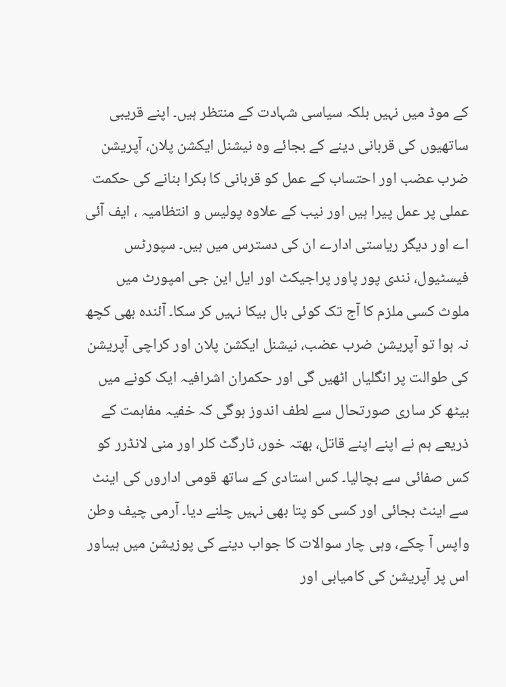کے موڈ میں نہیں بلکہ سیاسی شہادت کے منتظر ہیں۔ اپنے قریبی ساتھیوں کی قربانی دینے کے بجائے وہ نیشنل ایکشن پلان، آپریشن ضرب عضب اور احتساب کے عمل کو قربانی کا بکرا بنانے کی حکمت عملی پر عمل پیرا ہیں اور نیب کے علاوہ پولیس و انتظامیہ ، ایف آئی اے اور دیگر ریاستی ادارے ان کی دسترس میں ہیں۔ سپورٹس فیسٹیول، نندی پور پاور پراجیکٹ اور ایل این جی امپورٹ میں ملوث کسی ملزم کا آج تک کوئی بال بیکا نہیں کر سکا۔ آئندہ بھی کچھ نہ ہوا تو آپریشن ضرب عضب، نیشنل ایکشن پلان اور کراچی آپریشن کی طوالت پر انگلیاں اٹھیں گی اور حکمران اشرافیہ ایک کونے میں بیٹھ کر ساری صورتحال سے لطف اندوز ہوگی کہ خفیہ مفاہمت کے ذریعے ہم نے اپنے اپنے قاتل، بھتہ خور، ٹارگٹ کلر اور منی لانڈرر کو کس صفائی سے بچالیا۔ کس استادی کے ساتھ قومی اداروں کی اینٹ سے اینٹ بجائی اور کسی کو پتا بھی نہیں چلنے دیا۔ آرمی چیف وطن واپس آ چکے، وہی چار سوالات کا جواب دینے کی پوزیشن میں ہیںاور اس پر آپریشن کی کامیابی اور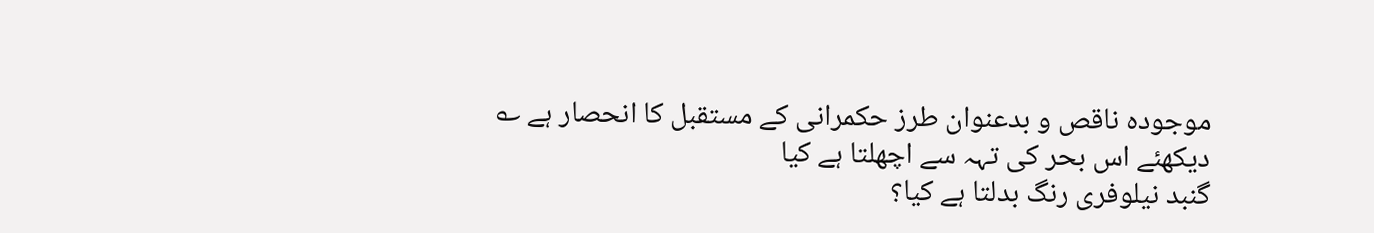موجودہ ناقص و بدعنوان طرز حکمرانی کے مستقبل کا انحصار ہے ؎
دیکھئے اس بحر کی تہہ سے اچھلتا ہے کیا
گنبد نیلوفری رنگ بدلتا ہے کیا؟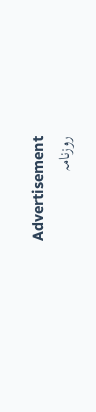Advertisement
روزنامہ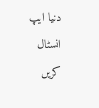دنیا ایپ انسٹال کریں